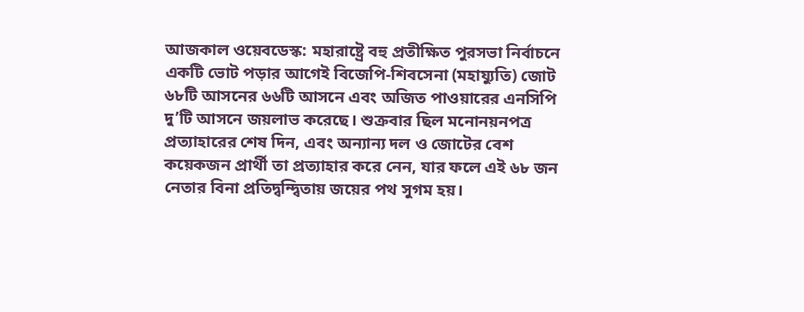আজকাল ওয়েবডেস্ক: মহারাষ্ট্রে বহু প্রতীক্ষিত পুরসভা নির্বাচনে একটি ভোট পড়ার আগেই বিজেপি-শিবসেনা (মহায্যুতি) জোট ৬৮টি আসনের ৬৬টি আসনে এবং অজিত পাওয়ারের এনসিপি দু’টি আসনে জয়লাভ করেছে। শুক্রবার ছিল মনোনয়নপত্র প্রত্যাহারের শেষ দিন, এবং অন্যান্য দল ও জোটের বেশ কয়েকজন প্রার্থী তা প্রত্যাহার করে নেন, যার ফলে এই ৬৮ জন নেতার বিনা প্রতিদ্বন্দ্বিতায় জয়ের পথ সুগম হয়।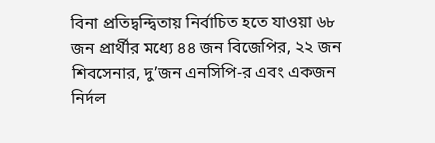বিনা প্রতিদ্বন্দ্বিতায় নির্বাচিত হতে যাওয়া ৬৮ জন প্রার্থীর মধ্যে ৪৪ জন বিজেপির, ২২ জন শিবসেনার, দু’জন এনসিপি-র এবং একজন নির্দল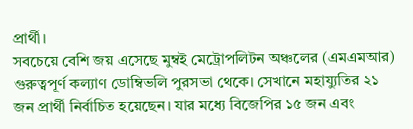প্রার্থী।
সবচেয়ে বেশি জয় এসেছে মুম্বই মেট্রোপলিটন অঞ্চলের (এমএমআর) গুরুত্বপূর্ণ কল্যাণ ডোম্বিভলি পুরসভা থেকে। সেখানে মহায্যুতির ২১ জন প্রার্থী নির্বাচিত হয়েছেন। যার মধ্যে বিজেপির ১৫ জন এবং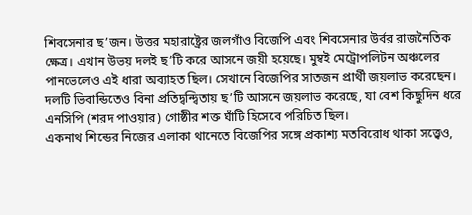শিবসেনার ছ’জন। উত্তর মহারাষ্ট্রের জলগাঁও বিজেপি এবং শিবসেনার উর্বর রাজনৈতিক ক্ষেত্র। এখান উভয় দলই ছ’টি করে আসনে জয়ী হয়েছে। মুম্বই মেট্রোপলিটন অঞ্চলের পানভেলেও এই ধারা অব্যাহত ছিল। সেখানে বিজেপির সাতজন প্রার্থী জয়লাভ করেছেন। দলটি ভিবান্ডিতেও বিনা প্রতিদ্বন্দ্বিতায় ছ’টি আসনে জয়লাভ করেছে, যা বেশ কিছুদিন ধরে এনসিপি (শরদ পাওয়ার) গোষ্ঠীর শক্ত ঘাঁটি হিসেবে পরিচিত ছিল।
একনাথ শিন্ডের নিজের এলাকা থানেতে বিজেপির সঙ্গে প্রকাশ্য মতবিরোধ থাকা সত্ত্বেও,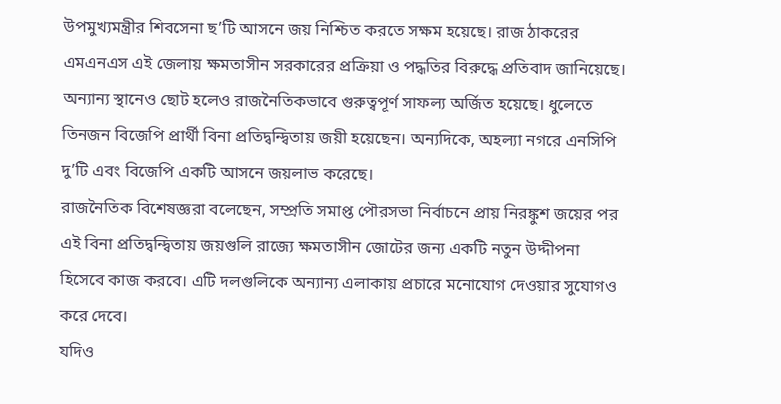উপমুখ্যমন্ত্রীর শিবসেনা ছ’টি আসনে জয় নিশ্চিত করতে সক্ষম হয়েছে। রাজ ঠাকরের এমএনএস এই জেলায় ক্ষমতাসীন সরকারের প্রক্রিয়া ও পদ্ধতির বিরুদ্ধে প্রতিবাদ জানিয়েছে। অন্যান্য স্থানেও ছোট হলেও রাজনৈতিকভাবে গুরুত্বপূর্ণ সাফল্য অর্জিত হয়েছে। ধুলেতে তিনজন বিজেপি প্রার্থী বিনা প্রতিদ্বন্দ্বিতায় জয়ী হয়েছেন। অন্যদিকে, অহল্যা নগরে এনসিপি দু’টি এবং বিজেপি একটি আসনে জয়লাভ করেছে।
রাজনৈতিক বিশেষজ্ঞরা বলেছেন, সম্প্রতি সমাপ্ত পৌরসভা নির্বাচনে প্রায় নিরঙ্কুশ জয়ের পর এই বিনা প্রতিদ্বন্দ্বিতায় জয়গুলি রাজ্যে ক্ষমতাসীন জোটের জন্য একটি নতুন উদ্দীপনা হিসেবে কাজ করবে। এটি দলগুলিকে অন্যান্য এলাকায় প্রচারে মনোযোগ দেওয়ার সুযোগও করে দেবে।
যদিও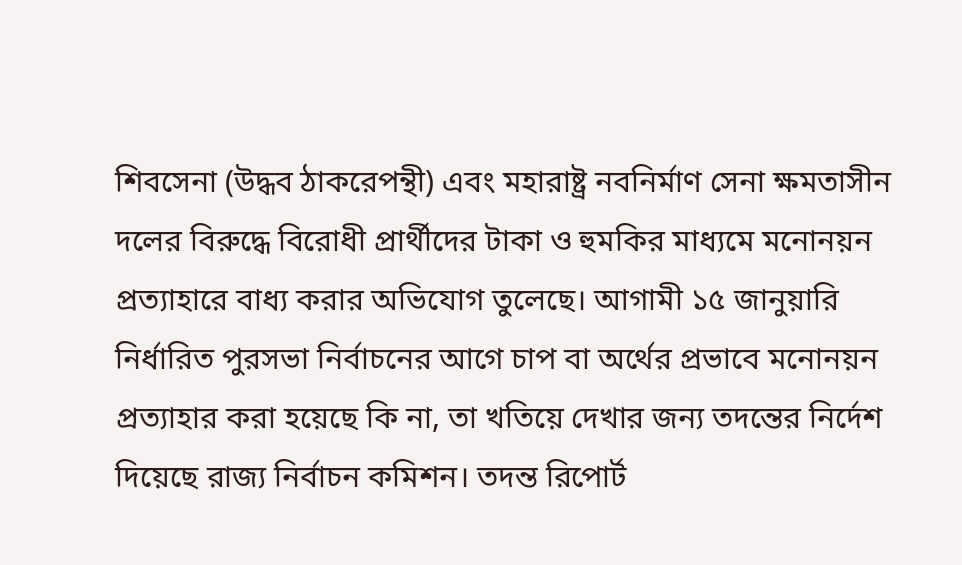শিবসেনা (উদ্ধব ঠাকরেপন্থী) এবং মহারাষ্ট্র নবনির্মাণ সেনা ক্ষমতাসীন দলের বিরুদ্ধে বিরোধী প্রার্থীদের টাকা ও হুমকির মাধ্যমে মনোনয়ন প্রত্যাহারে বাধ্য করার অভিযোগ তুলেছে। আগামী ১৫ জানুয়ারি নির্ধারিত পুরসভা নির্বাচনের আগে চাপ বা অর্থের প্রভাবে মনোনয়ন প্রত্যাহার করা হয়েছে কি না, তা খতিয়ে দেখার জন্য তদন্তের নির্দেশ দিয়েছে রাজ্য নির্বাচন কমিশন। তদন্ত রিপোর্ট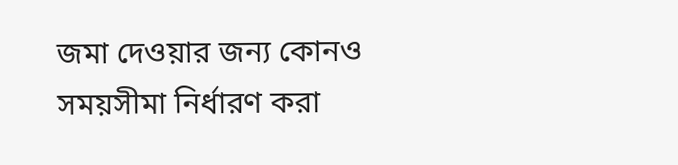জমা দেওয়ার জন্য কোনও সময়সীমা নির্ধারণ করা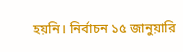হয়নি। নির্বাচন ১৫ জানুয়ারি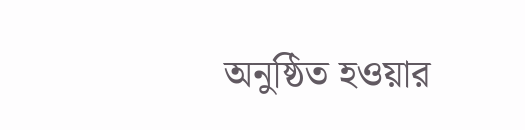অনুষ্ঠিত হওয়ার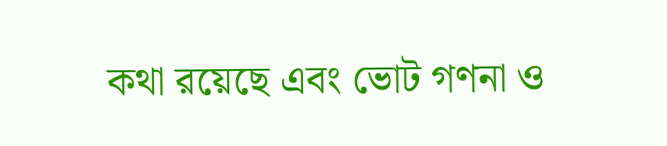কথা রয়েছে এবং ভোট গণনা ও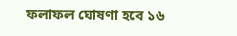ফলাফল ঘোষণা হবে ১৬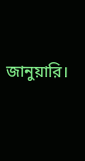জানুয়ারি।